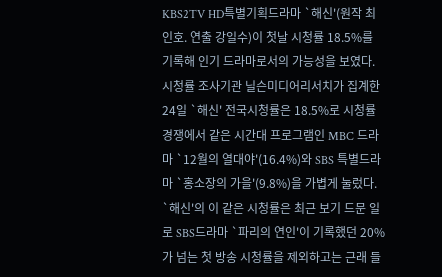KBS2TV HD특별기획드라마 `해신'(원작 최인호. 연출 강일수)이 첫날 시청률 18.5%를 기록해 인기 드라마로서의 가능성을 보였다.
시청률 조사기관 닐슨미디어리서치가 집계한 24일 `해신' 전국시청률은 18.5%로 시청률 경쟁에서 같은 시간대 프로그램인 MBC 드라마 `12월의 열대야'(16.4%)와 SBS 특별드라마 `홍소장의 가을'(9.8%)을 가볍게 눌렀다.
`해신'의 이 같은 시청률은 최근 보기 드문 일로 SBS드라마 `파리의 연인'이 기록했던 20%가 넘는 첫 방송 시청률을 제외하고는 근래 들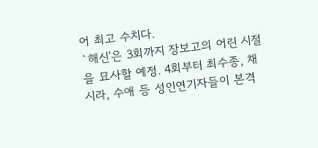어 최고 수치다.
`해신'은 3회까지 장보고의 어린 시절을 묘사할 예정. 4회부터 최수종, 채시라, 수애 등 성인연기자들이 본격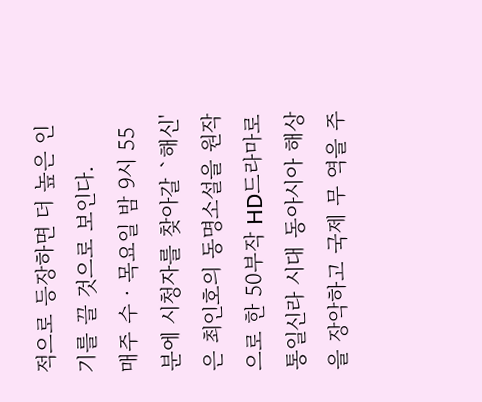적으로 등장하면 더 높은 인기를 끌 것으로 보인다.
매주 수ㆍ목요일 밤 9시 55분에 시청자를 찾아갈 `해신'은 최인호의 동명소설을 원작으로 한 50부작 HD드라마로 통일신라 시대 동아시아 해상을 장악하고 국제 무 역을 주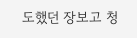도했던 장보고 청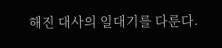해진 대사의 일대기를 다룬다.